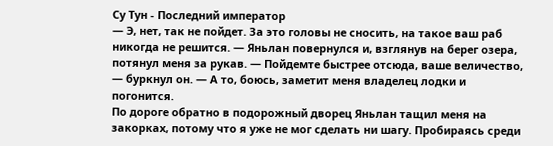Су Тун - Последний император
— Э, нет, так не пойдет. За это головы не сносить, на такое ваш раб никогда не решится. — Яньлан повернулся и, взглянув на берег озера, потянул меня за рукав. — Пойдемте быстрее отсюда, ваше величество, — буркнул он. — А то, боюсь, заметит меня владелец лодки и погонится.
По дороге обратно в подорожный дворец Яньлан тащил меня на закорках, потому что я уже не мог сделать ни шагу. Пробираясь среди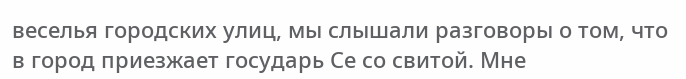веселья городских улиц, мы слышали разговоры о том, что в город приезжает государь Се со свитой. Мне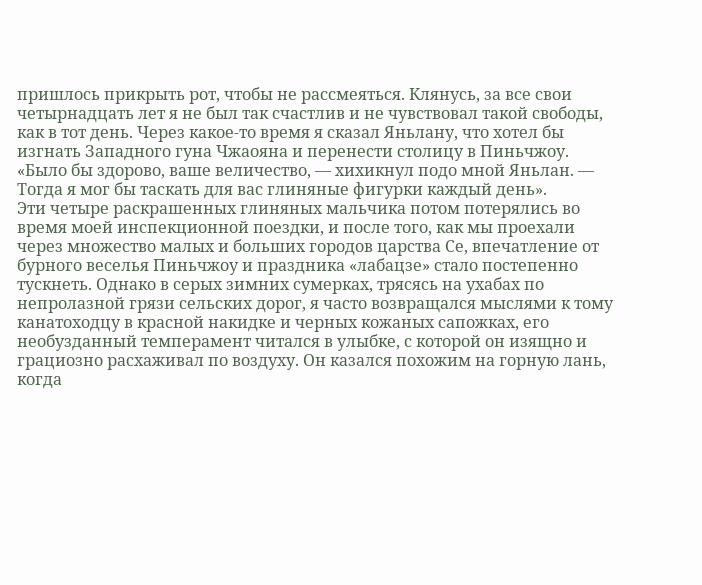пришлось прикрыть рот, чтобы не рассмеяться. Клянусь, за все свои четырнадцать лет я не был так счастлив и не чувствовал такой свободы, как в тот день. Через какое-то время я сказал Яньлану, что хотел бы изгнать Западного гуна Чжаояна и перенести столицу в Пиньчжоу. «Было бы здорово, ваше величество, — хихикнул подо мной Яньлан. — Тогда я мог бы таскать для вас глиняные фигурки каждый день».
Эти четыре раскрашенных глиняных мальчика потом потерялись во время моей инспекционной поездки, и после того, как мы проехали через множество малых и больших городов царства Се, впечатление от бурного веселья Пиньчжоу и праздника «лабацзе» стало постепенно тускнеть. Однако в серых зимних сумерках, трясясь на ухабах по непролазной грязи сельских дорог, я часто возвращался мыслями к тому канатоходцу в красной накидке и черных кожаных сапожках, его необузданный темперамент читался в улыбке, с которой он изящно и грациозно расхаживал по воздуху. Он казался похожим на горную лань, когда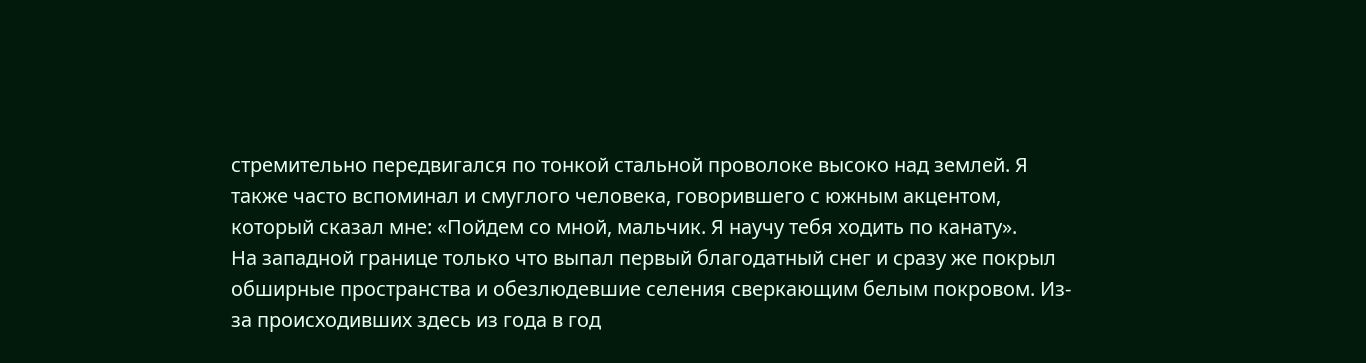стремительно передвигался по тонкой стальной проволоке высоко над землей. Я также часто вспоминал и смуглого человека, говорившего с южным акцентом, который сказал мне: «Пойдем со мной, мальчик. Я научу тебя ходить по канату».
На западной границе только что выпал первый благодатный снег и сразу же покрыл обширные пространства и обезлюдевшие селения сверкающим белым покровом. Из-за происходивших здесь из года в год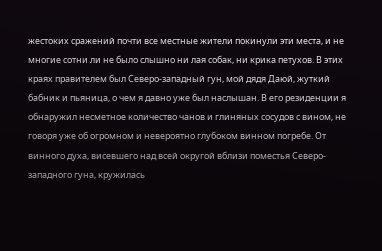жестоких сражений почти все местные жители покинули эти места, и не многие сотни ли не было слышно ни лая собак, ни крика петухов. В этих краях правителем был Северо-западный гун, мой дядя Даюй, жуткий бабник и пьяница, о чем я давно уже был наслышан. В его резиденции я обнаружил несметное количество чанов и глиняных сосудов с вином, не говоря уже об огромном и невероятно глубоком винном погребе. От винного духа, висевшего над всей округой вблизи поместья Северо-западного гуна, кружилась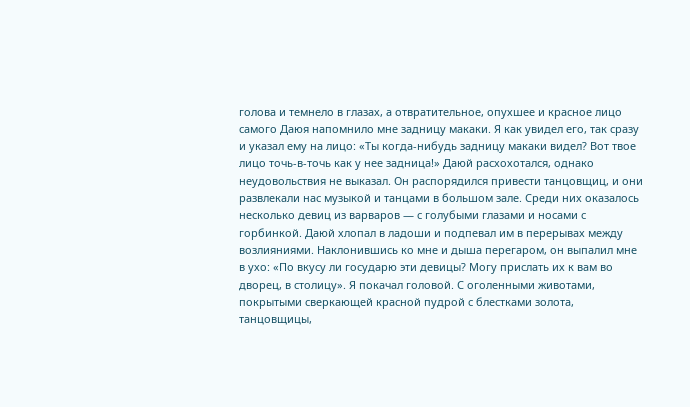голова и темнело в глазах, а отвратительное, опухшее и красное лицо самого Даюя напомнило мне задницу макаки. Я как увидел его, так сразу и указал ему на лицо: «Ты когда-нибудь задницу макаки видел? Вот твое лицо точь-в-точь как у нее задница!» Даюй расхохотался, однако неудовольствия не выказал. Он распорядился привести танцовщиц, и они развлекали нас музыкой и танцами в большом зале. Среди них оказалось несколько девиц из варваров — с голубыми глазами и носами с горбинкой. Даюй хлопал в ладоши и подпевал им в перерывах между возлияниями. Наклонившись ко мне и дыша перегаром, он выпалил мне в ухо: «По вкусу ли государю эти девицы? Могу прислать их к вам во дворец, в столицу». Я покачал головой. С оголенными животами, покрытыми сверкающей красной пудрой с блестками золота, танцовщицы,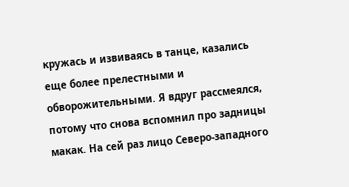кружась и извиваясь в танце, казались еще более прелестными и обворожительными. Я вдруг рассмеялся, потому что снова вспомнил про задницы макак. На сей раз лицо Северо-западного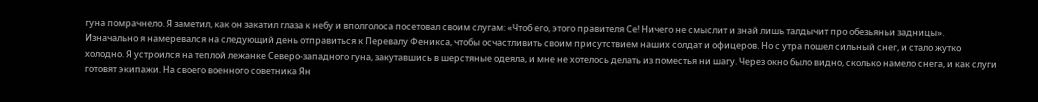гуна помрачнело. Я заметил, как он закатил глаза к небу и вполголоса посетовал своим слугам: «Чтоб его, этого правителя Се! Ничего не смыслит и знай лишь талдычит про обезьяньи задницы».
Изначально я намеревался на следующий день отправиться к Перевалу Феникса, чтобы осчастливить своим присутствием наших солдат и офицеров. Но с утра пошел сильный снег, и стало жутко холодно. Я устроился на теплой лежанке Северо-западного гуна, закутавшись в шерстяные одеяла, и мне не хотелось делать из поместья ни шагу. Через окно было видно, сколько намело снега, и как слуги готовят экипажи. На своего военного советника Ян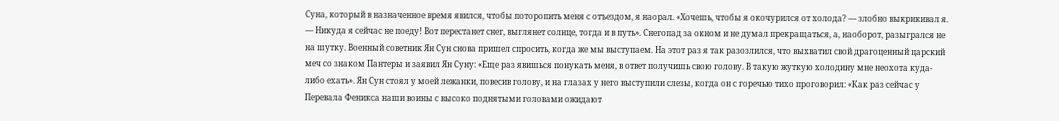Суна, который в назначенное время явился, чтобы поторопить меня с отъездом, я наорал. «Хочешь, чтобы я окочурился от холода? — злобно выкрикивал я. — Никуда я сейчас не поеду! Вот перестанет снег, выглянет солнце, тогда и в путь». Снегопад за окном и не думал прекращаться, а, наоборот, разыгрался не на шутку. Военный советник Ян Сун снова пришел спросить, когда же мы выступаем. На этот раз я так разозлился, что выхватил свой драгоценный царский меч со знаком Пантеры и заявил Ян Суну: «Еще раз явишься понукать меня, в ответ получишь свою голову. В такую жуткую холодину мне неохота куда-либо ехать». Ян Сун стоял у моей лежанки, повесив голову, и на глазах у него выступили слезы, когда он с горечью тихо проговорил: «Как раз сейчас у Перевала Феникса наши воины с высоко поднятыми головами ожидают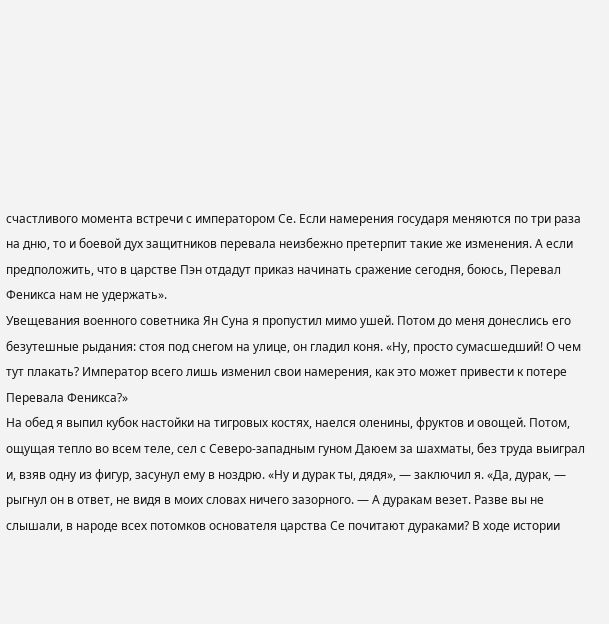счастливого момента встречи с императором Се. Если намерения государя меняются по три раза на дню, то и боевой дух защитников перевала неизбежно претерпит такие же изменения. А если предположить, что в царстве Пэн отдадут приказ начинать сражение сегодня, боюсь, Перевал Феникса нам не удержать».
Увещевания военного советника Ян Суна я пропустил мимо ушей. Потом до меня донеслись его безутешные рыдания: стоя под снегом на улице, он гладил коня. «Ну, просто сумасшедший! О чем тут плакать? Император всего лишь изменил свои намерения, как это может привести к потере Перевала Феникса?»
На обед я выпил кубок настойки на тигровых костях, наелся оленины, фруктов и овощей. Потом, ощущая тепло во всем теле, сел с Северо-западным гуном Даюем за шахматы, без труда выиграл и, взяв одну из фигур, засунул ему в ноздрю. «Ну и дурак ты, дядя», — заключил я. «Да, дурак, — рыгнул он в ответ, не видя в моих словах ничего зазорного. — А дуракам везет. Разве вы не слышали, в народе всех потомков основателя царства Се почитают дураками? В ходе истории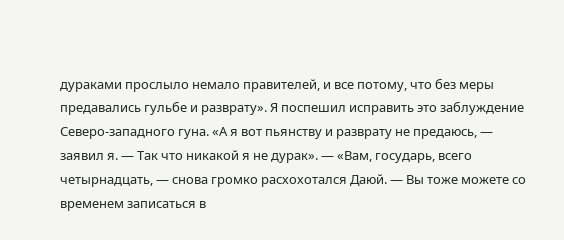дураками прослыло немало правителей, и все потому, что без меры предавались гульбе и разврату». Я поспешил исправить это заблуждение Северо-западного гуна. «А я вот пьянству и разврату не предаюсь, — заявил я. — Так что никакой я не дурак». — «Вам, государь, всего четырнадцать, — снова громко расхохотался Даюй. — Вы тоже можете со временем записаться в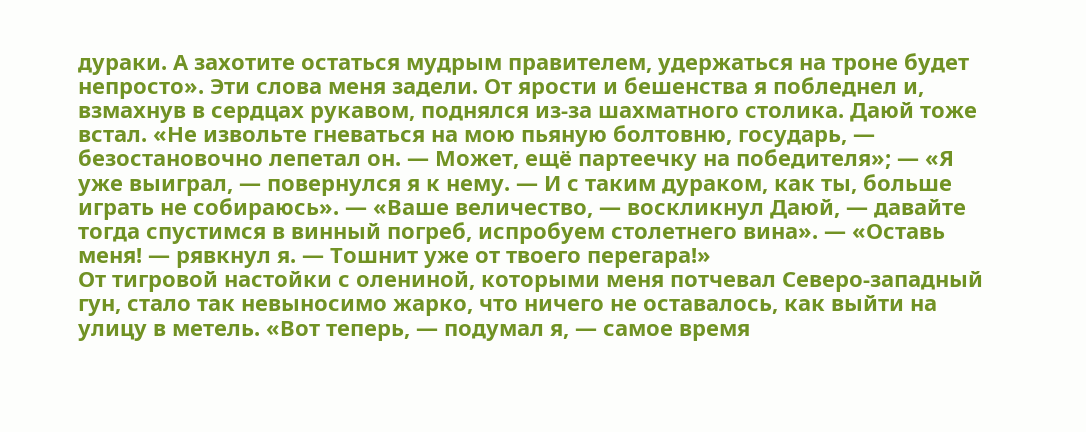дураки. А захотите остаться мудрым правителем, удержаться на троне будет непросто». Эти слова меня задели. От ярости и бешенства я побледнел и, взмахнув в сердцах рукавом, поднялся из-за шахматного столика. Даюй тоже встал. «Не извольте гневаться на мою пьяную болтовню, государь, — безостановочно лепетал он. — Может, ещё партеечку на победителя»; — «Я уже выиграл, — повернулся я к нему. — И с таким дураком, как ты, больше играть не собираюсь». — «Ваше величество, — воскликнул Даюй, — давайте тогда спустимся в винный погреб, испробуем столетнего вина». — «Оставь меня! — рявкнул я. — Тошнит уже от твоего перегара!»
От тигровой настойки с олениной, которыми меня потчевал Северо-западный гун, стало так невыносимо жарко, что ничего не оставалось, как выйти на улицу в метель. «Вот теперь, — подумал я, — самое время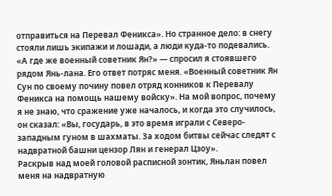отправиться на Перевал Феникса». Но странное дело: в снегу стояли лишь экипажи и лошади, а люди куда-то подевались. «А где же военный советник Ян?» — спросил я стоявшего рядом Янь-лана. Его ответ потряс меня. «Военный советник Ян Сун по своему почину повел отряд конников к Перевалу Феникса на помощь нашему войску». На мой вопрос, почему я не знаю, что сражение уже началось, и когда это случилось, он сказал: «Вы, государь, в это время играли с Северо-западным гуном в шахматы. За ходом битвы сейчас следят с надвратной башни цензор Лян и генерал Цзоу».
Раскрыв над моей головой расписной зонтик, Яньлан повел меня на надвратную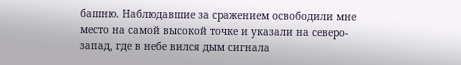башню. Наблюдавшие за сражением освободили мне место на самой высокой точке и указали на северо-запад, где в небе вился дым сигнала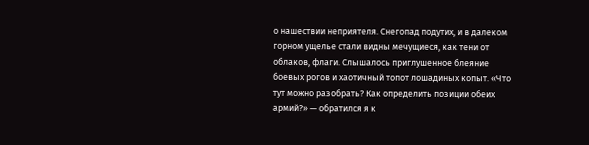о нашествии неприятеля. Снегопад подутих, и в далеком горном ущелье стали видны мечущиеся, как тени от облаков, флаги. Слышалось приглушенное блеяние боевых рогов и хаотичный топот лошадиных копыт. «Что тут можно разобрать? Как определить позиции обеих армий?» — обратился я к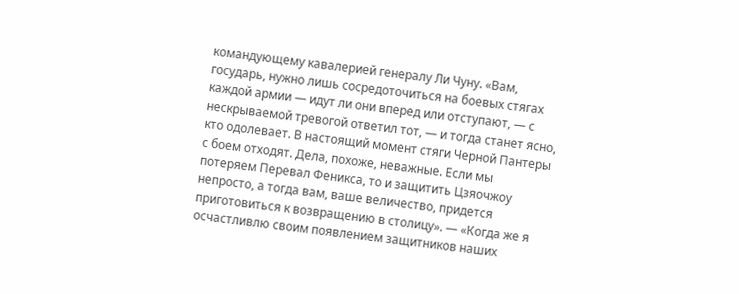командующему кавалерией генералу Ли Чуну. «Вам, государь, нужно лишь сосредоточиться на боевых стягах каждой армии — идут ли они вперед или отступают, — с нескрываемой тревогой ответил тот, — и тогда станет ясно, кто одолевает. В настоящий момент стяги Черной Пантеры с боем отходят. Дела, похоже, неважные. Если мы потеряем Перевал Феникса, то и защитить Цзяочжоу непросто, а тогда вам, ваше величество, придется приготовиться к возвращению в столицу». — «Когда же я осчастливлю своим появлением защитников наших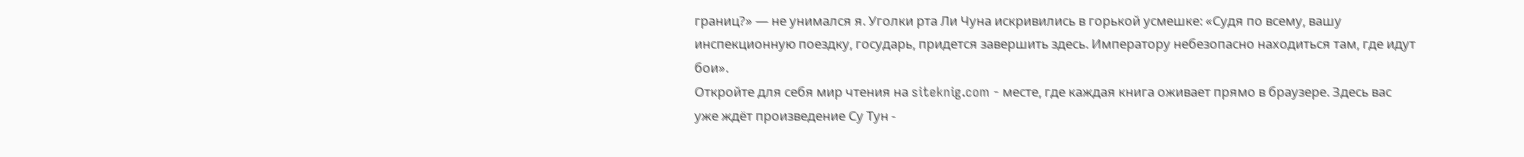границ?» — не унимался я. Уголки рта Ли Чуна искривились в горькой усмешке: «Судя по всему, вашу инспекционную поездку, государь, придется завершить здесь. Императору небезопасно находиться там, где идут бои».
Откройте для себя мир чтения на siteknig.com - месте, где каждая книга оживает прямо в браузере. Здесь вас уже ждёт произведение Су Тун -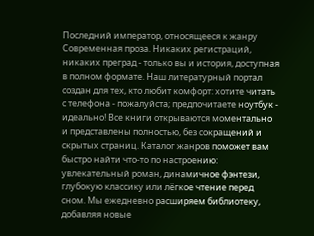Последний император, относящееся к жанру Современная проза. Никаких регистраций, никаких преград - только вы и история, доступная в полном формате. Наш литературный портал создан для тех, кто любит комфорт: хотите читать с телефона - пожалуйста; предпочитаете ноутбук - идеально! Все книги открываются моментально и представлены полностью, без сокращений и скрытых страниц. Каталог жанров поможет вам быстро найти что-то по настроению: увлекательный роман, динамичное фэнтези, глубокую классику или лёгкое чтение перед сном. Мы ежедневно расширяем библиотеку, добавляя новые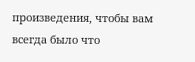произведения, чтобы вам всегда было что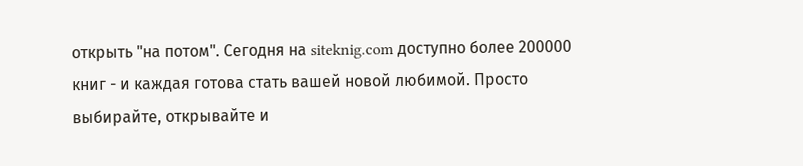открыть "на потом". Сегодня на siteknig.com доступно более 200000 книг - и каждая готова стать вашей новой любимой. Просто выбирайте, открывайте и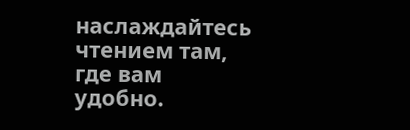наслаждайтесь чтением там, где вам удобно.